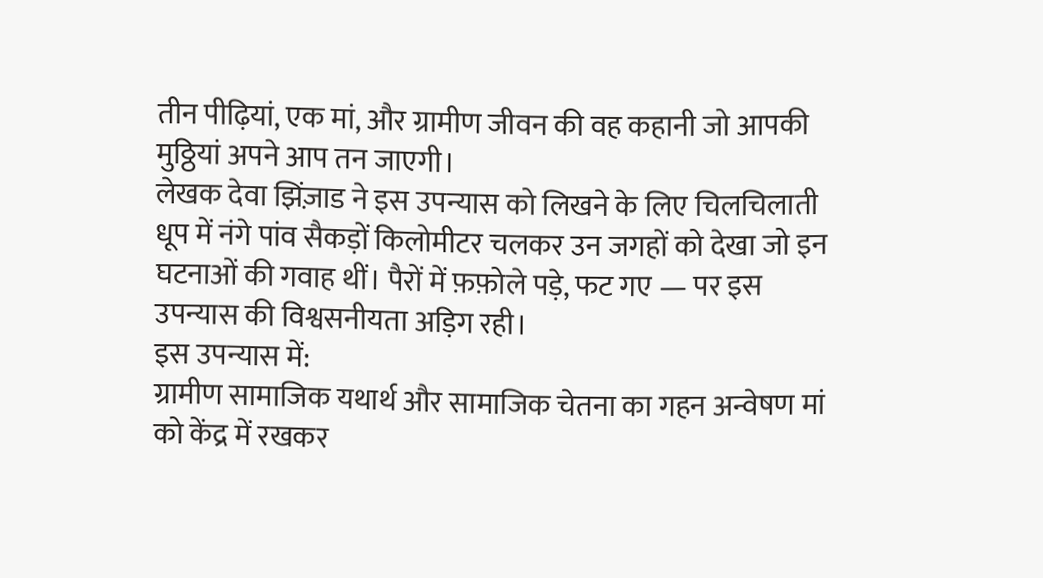तीन पीढ़ियां, एक मां, और ग्रामीण जीवन की वह कहानी जो आपकी मुठ्ठियां अपने आप तन जाएगी।
लेखक देवा झिंज़ाड ने इस उपन्यास को लिखने के लिए चिलचिलाती धूप में नंगे पांव सैकड़ों किलोमीटर चलकर उन जगहों को देखा जो इन घटनाओं की गवाह थीं। पैरों में फ़फ़ोले पड़े, फट गए — पर इस उपन्यास की विश्वसनीयता अड़िग रही।
इस उपन्यास में:
ग्रामीण सामाजिक यथार्थ और सामाजिक चेतना का गहन अन्वेषण मां को केंद्र में रखकर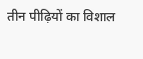तीन पीढ़ियों का विशाल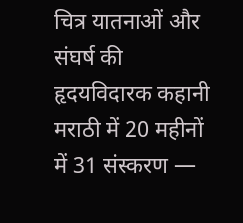चित्र यातनाओं और संघर्ष की हृदयविदारक कहानी मराठी में 20 महीनों में 31 संस्करण —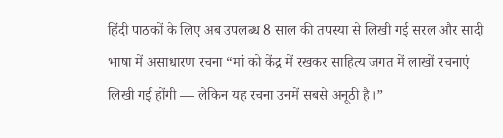हिंदी पाठकों के लिए अब उपलब्ध 8 साल की तपस्या से लिखी गई सरल और सादी भाषा में असाधारण रचना “मां को केंद्र में रखकर साहित्य जगत में लाखों रचनाएं लिखी गई होंगी — लेकिन यह रचना उनमें सबसे अनूठी है।”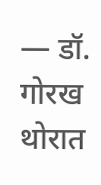— डॉ. गोरख थोरात